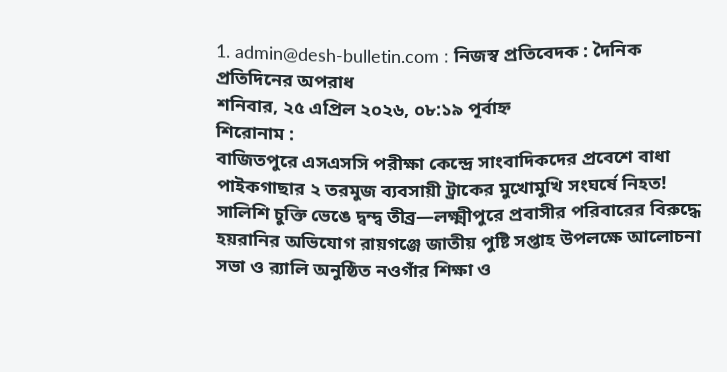1. admin@desh-bulletin.com : নিজস্ব প্রতিবেদক : দৈনিক প্রতিদিনের অপরাধ
শনিবার, ২৫ এপ্রিল ২০২৬, ০৮:১৯ পূর্বাহ্ন
শিরোনাম :
বাজিতপুরে এসএসসি পরীক্ষা কেন্দ্রে সাংবাদিকদের প্রবেশে বাধা পাইকগাছার ২ তরমুজ ব্যবসায়ী ট্রাকের মুখোমুখি সংঘর্ষে নিহত! সালিশি চুক্তি ভেঙে দ্বন্দ্ব তীব্র—লক্ষ্মীপুরে প্রবাসীর পরিবারের বিরুদ্ধে হয়রানির অভিযোগ রায়গঞ্জে জাতীয় পুষ্টি সপ্তাহ উপলক্ষে আলোচনা সভা ও র‍্যালি অনুষ্ঠিত নওগাঁর শিক্ষা ও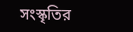সংস্কৃতির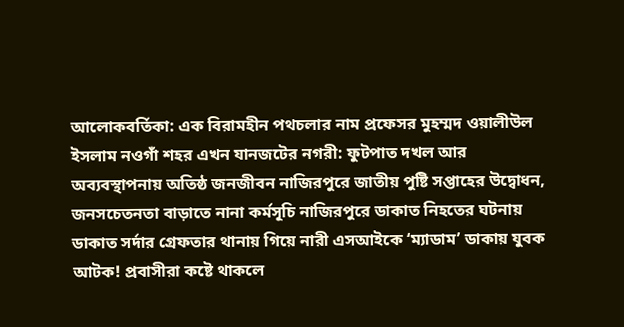আলোকবর্তিকা: এক বিরামহীন পথচলার নাম প্রফেসর মুহম্মদ ওয়ালীউল ইসলাম নওগাঁ শহর এখন যানজটের নগরী: ফুটপাত দখল আর অব্যবস্থাপনায় অতিষ্ঠ জনজীবন নাজিরপুরে জাতীয় পুষ্টি সপ্তাহের উদ্বোধন, জনসচেতনতা বাড়াতে নানা কর্মসূচি নাজিরপুরে ডাকাত নিহতের ঘটনায় ডাকাত সর্দার গ্রেফতার থানায় গিয়ে নারী এসআইকে ‘ম্যাডাম’ ডাকায় যুবক আটক! প্রবাসীরা কষ্টে থাকলে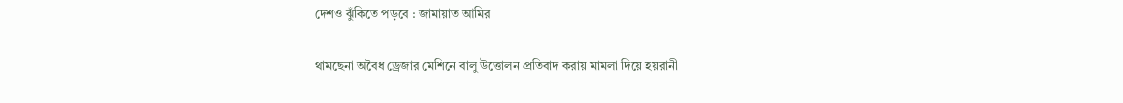দেশও ঝুঁকিতে পড়বে : জামায়াত আমির

থামছেনা অবৈধ ড্রেজার মেশিনে বালু উত্তোলন প্রতিবাদ করায় মামলা দিয়ে হয়রানী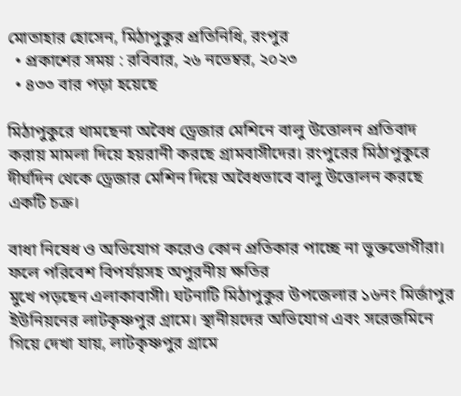মোতাহার হোসেন, মিঠাপুকুর প্রতিনিধি, রংপুর
  • প্রকাশের সময় : রবিবার, ২৬ নভেম্বর, ২০২৩
  • ৪৩৩ বার পড়া হয়েছে

মিঠাপুকুরে থামছেনা অবৈধ ড্রেজার মেশিনে বালু উত্তোলন প্রতিবাদ করায় মামলা দিয়ে হয়রানী করছে গ্রামবাসীদের। রংপুরের মিঠাপুকুরে দীর্ঘদিন থেকে ড্রেজার মেশিন দিয়ে অবৈধভাবে বালু উত্তোলন করছে একটি চক্র।

বাধা নিষেধ ও অভিযোগ করেও কোন প্রতিকার পাচ্ছে না ভুক্তভোগীরা। ফলে পরিবেশ বিপর্যয়সহ অপুরনীয় ক্ষতির
মুখে পড়ছেন এলাকাবাসী। ঘটনাটি মিঠাপুকুর উপজেলার ১৬নং মির্জাপুর ইউনিয়নের লাটকৃষ্ণপুর গ্রামে। স্থানীয়দের অভিযোগ এবং সরেজমিনে গিয়ে দেখা যায়, লাটকৃষ্ণপুর গ্রামে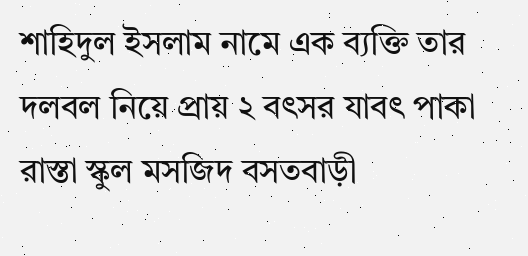শাহিদুল ইসলাম নামে এক ব্যক্তি তার দলবল নিয়ে প্রায় ২ বৎসর যাবৎ পাকা রাস্তা স্কুল মসজিদ বসতবাড়ী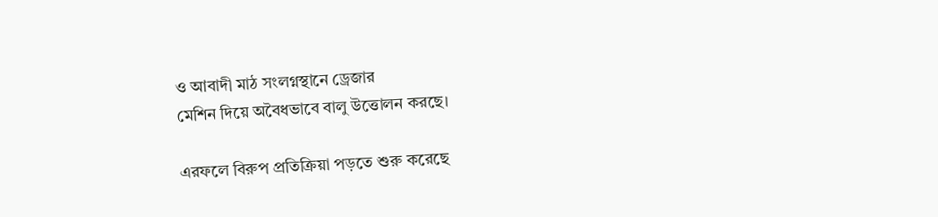ও আবাদী মাঠ সংলগ্নস্থানে ড্রেজার
মেশিন দিয়ে অবৈধভাবে বালু উত্তোলন করছে।

এরফলে বিরুপ প্রতিক্রিয়া পড়তে শুরু করেছে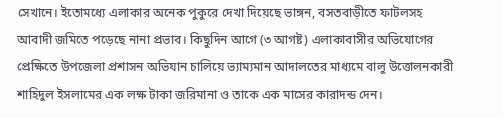সেখানে। ইতোমধ্যে এলাকার অনেক পুকুরে দেখা দিয়েছে ভাঙ্গন, বসতবাড়ীতে ফাটলসহ আবাদী জমিতে পড়েছে নানা প্রভাব। কিছুদিন আগে (৩ আগষ্ট) এলাকাবাসীর অভিযোগের প্রেক্ষিতে উপজেলা প্রশাসন অভিযান চালিয়ে ভ্যাম্যমান আদালতের মাধ্যমে বালু উত্তোলনকারী শাহিদুল ইসলামের এক লক্ষ টাকা জরিমানা ও তাকে এক মাসের কারাদন্ড দেন।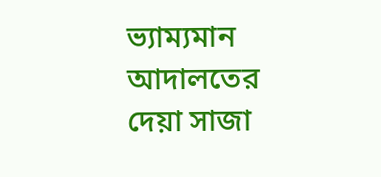ভ্যাম্যমান আদালতের দেয়া সাজা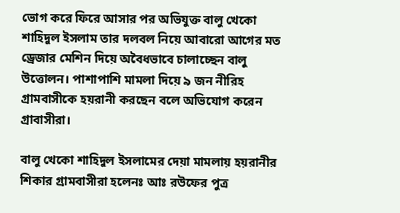ভোগ করে ফিরে আসার পর অভিযুক্ত বালু খেকো শাহিদুল ইসলাম তার দলবল নিয়ে আবারো আগের মত ড্রেজার মেশিন দিয়ে অবৈধভাবে চালাচ্ছেন বালু উত্তোলন। পাশাপাশি মামলা দিয়ে ৯ জন নীরিহ গ্রামবাসীকে হয়রানী করছেন বলে অভিযোগ করেন গ্রাবাসীরা।

বালু খেকো শাহিদুল ইসলামের দেয়া মামলায় হয়রানীর শিকার গ্রামবাসীরা হলেনঃ আঃ রউফের পুত্র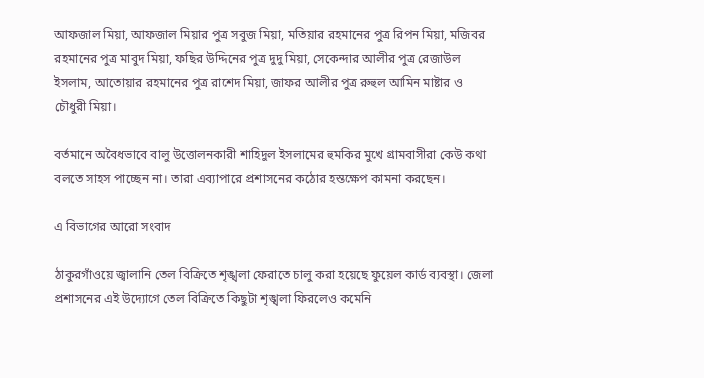আফজাল মিয়া, আফজাল মিয়ার পুত্র সবুজ মিয়া, মতিয়ার রহমানের পুত্র রিপন মিয়া, মজিবর রহমানের পুত্র মাবুদ মিয়া, ফছির উদ্দিনের পুত্র দুদু মিয়া, সেকেন্দার আলীর পুত্র রেজাউল ইসলাম, আতোয়ার রহমানের পুত্র রাশেদ মিয়া, জাফর আলীর পুত্র রুহুল আমিন মাষ্টার ও চৌধুরী মিয়া।

বর্তমানে অবৈধভাবে বালু উত্তোলনকারী শাহিদুল ইসলামের হুমকির মুখে গ্রামবাসীরা কেউ কথা বলতে সাহস পাচ্ছেন না। তারা এব্যাপারে প্রশাসনের কঠোর হস্তক্ষেপ কামনা করছেন।

এ বিভাগের আরো সংবাদ

ঠাকুরগাঁওয়ে জ্বালানি তেল বিক্রিতে শৃঙ্খলা ফেরাতে চালু করা হয়েছে ফুয়েল কার্ড ব্যবস্থা। জেলা প্রশাসনের এই উদ্যোগে তেল বিক্রিতে কিছুটা শৃঙ্খলা ফিরলেও কমেনি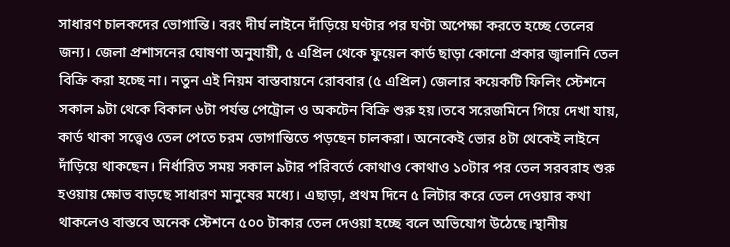সাধারণ চালকদের ভোগান্তি। বরং দীর্ঘ লাইনে দাঁড়িয়ে ঘণ্টার পর ঘণ্টা অপেক্ষা করতে হচ্ছে তেলের জন্য। জেলা প্রশাসনের ঘোষণা অনুযায়ী, ৫ এপ্রিল থেকে ফুয়েল কার্ড ছাড়া কোনো প্রকার জ্বালানি তেল বিক্রি করা হচ্ছে না। নতুন এই নিয়ম বাস্তবায়নে রোববার (৫ এপ্রিল) জেলার কয়েকটি ফিলিং স্টেশনে সকাল ৯টা থেকে বিকাল ৬টা পর্যন্ত পেট্রোল ও অকটেন বিক্রি শুরু হয়।তবে সরেজমিনে গিয়ে দেখা যায়, কার্ড থাকা সত্ত্বেও তেল পেতে চরম ভোগান্তিতে পড়ছেন চালকরা। অনেকেই ভোর ৪টা থেকেই লাইনে দাঁড়িয়ে থাকছেন। নির্ধারিত সময় সকাল ৯টার পরিবর্তে কোথাও কোথাও ১০টার পর তেল সরবরাহ শুরু হওয়ায় ক্ষোভ বাড়ছে সাধারণ মানুষের মধ্যে। এছাড়া, প্রথম দিনে ৫ লিটার করে তেল দেওয়ার কথা থাকলেও বাস্তবে অনেক স্টেশনে ৫০০ টাকার তেল দেওয়া হচ্ছে বলে অভিযোগ উঠেছে।স্থানীয়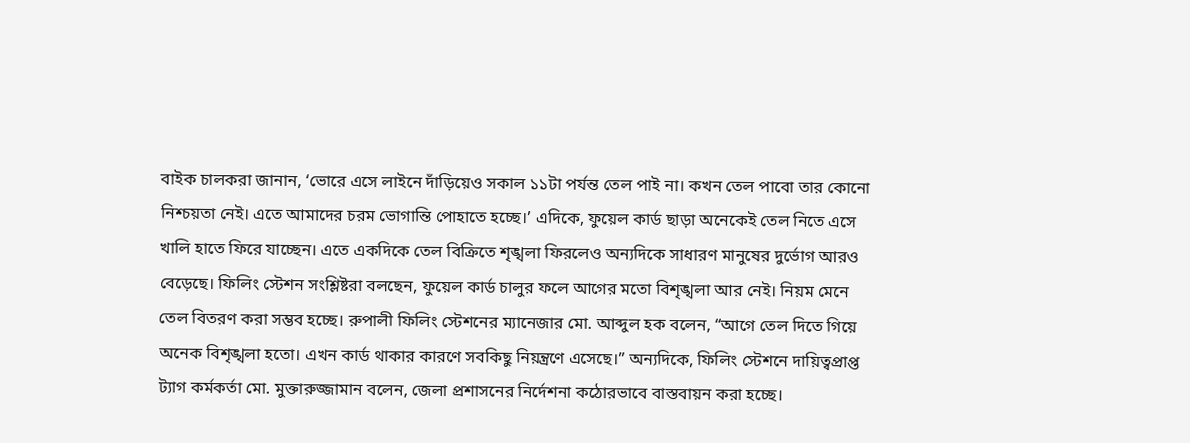বাইক চালকরা জানান, ‘ভোরে এসে লাইনে দাঁড়িয়েও সকাল ১১টা পর্যন্ত তেল পাই না। কখন তেল পাবো তার কোনো নিশ্চয়তা নেই। এতে আমাদের চরম ভোগান্তি পোহাতে হচ্ছে।’ এদিকে, ফুয়েল কার্ড ছাড়া অনেকেই তেল নিতে এসে খালি হাতে ফিরে যাচ্ছেন। এতে একদিকে তেল বিক্রিতে শৃঙ্খলা ফিরলেও অন্যদিকে সাধারণ মানুষের দুর্ভোগ আরও বেড়েছে। ফিলিং স্টেশন সংশ্লিষ্টরা বলছেন, ফুয়েল কার্ড চালুর ফলে আগের মতো বিশৃঙ্খলা আর নেই। নিয়ম মেনে তেল বিতরণ করা সম্ভব হচ্ছে। রুপালী ফিলিং স্টেশনের ম্যানেজার মো. আব্দুল হক বলেন, “আগে তেল দিতে গিয়ে অনেক বিশৃঙ্খলা হতো। এখন কার্ড থাকার কারণে সবকিছু নিয়ন্ত্রণে এসেছে।” অন্যদিকে, ফিলিং স্টেশনে দায়িত্বপ্রাপ্ত ট্যাগ কর্মকর্তা মো. মুক্তারুজ্জামান বলেন, জেলা প্রশাসনের নির্দেশনা কঠোরভাবে বাস্তবায়ন করা হচ্ছে।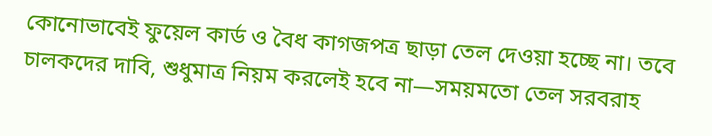কোনোভাবেই ফুয়েল কার্ড ও বৈধ কাগজপত্র ছাড়া তেল দেওয়া হচ্ছে না। তবে চালকদের দাবি, শুধুমাত্র নিয়ম করলেই হবে না—সময়মতো তেল সরবরাহ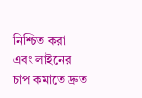নিশ্চিত করা এবং লাইনের চাপ কমাতে দ্রুত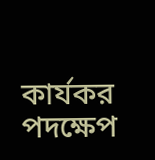কার্যকর পদক্ষেপ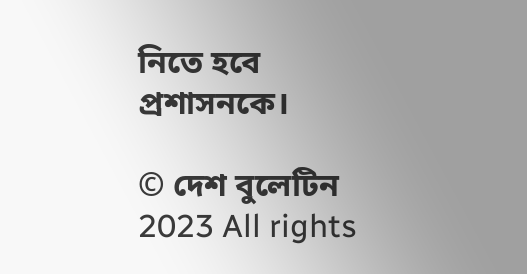নিতে হবে প্রশাসনকে।

© দেশ বুলেটিন 2023 All rights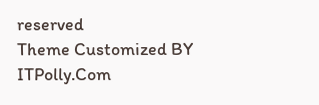reserved
Theme Customized BY ITPolly.Com